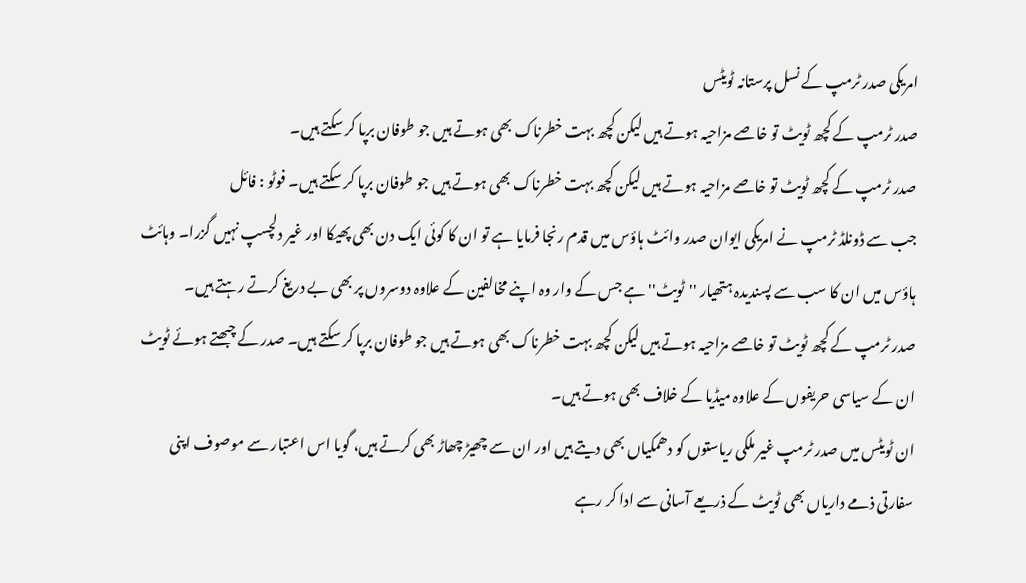امریکی صدر ٹرمپ کے نسل پرستانہ ٹویٹس
صدر ٹرمپ کے کچھ ٹویٹ تو خاصے مزاحیہ ہوتے ہیں لیکن کچھ بہت خطرناک بھی ہوتے ہیں جو طوفان برپا کر سکتے ہیں۔
صدر ٹرمپ کے کچھ ٹویٹ تو خاصے مزاحیہ ہوتے ہیں لیکن کچھ بہت خطرناک بھی ہوتے ہیں جو طوفان برپا کر سکتے ہیں۔ فوٹو : فائل
جب سے ڈونلڈ ٹرمپ نے امریکی ایوان صدر وائٹ ہاؤس میں قدم رنجا فرمایا ہے تو ان کا کوئی ایک دن بھی پھیکا اور غیر دلچسپ نہیں گزرا۔ وہائٹ ہاؤس میں ان کا سب سے پسندیدہ ہتھیار ''ٹویٹ'' ہے جس کے وار وہ اپنے مخالفین کے علاوہ دوسروں پر بھی بے دریغ کرتے رہتے ہیں۔
صدر ٹرمپ کے کچھ ٹویٹ تو خاصے مزاحیہ ہوتے ہیں لیکن کچھ بہت خطرناک بھی ہوتے ہیں جو طوفان برپا کر سکتے ہیں۔ صدر کے چبھتے ہوئے ٹویٹ ان کے سیاسی حریفوں کے علاوہ میڈیا کے خلاف بھی ہوتے ہیں۔
ان ٹویٹس میں صدر ٹرمپ غیر ملکی ریاستوں کو دھمکیاں بھی دیتے ہیں اور ان سے چھیڑ چھاڑ بھی کرتے ہیں، گویا اس اعتبار سے موصوف اپنی سفارتی ذمے داریاں بھی ٹویٹ کے ذریعے آسانی سے ادا کر رہے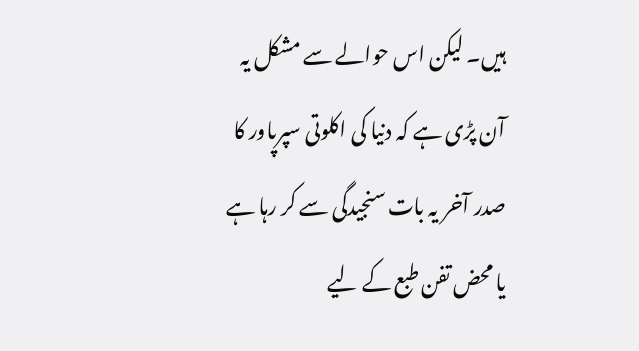ہیں۔ لیکن اس حوالے سے مشکل یہ آن پڑی ہے کہ دنیا کی اکلوتی سپرپاور کا صدر آخر یہ بات سنجیدگی سے کر رہا ہے یا محض تفن طبع کے لیے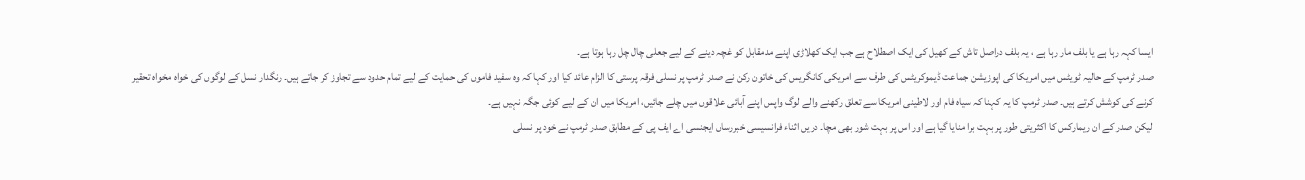ایسا کہہ رہا ہے یا بلف مار رہا ہے ، یہ بلف دراصل تاش کے کھیل کی ایک اصطلاح ہے جب ایک کھلاڑی اپنے مدمقابل کو غچہ دینے کے لیے جعلی چال چل رہا ہوتا ہے۔
صدر ٹرمپ کے حالیہ ٹویٹس میں امریکا کی اپوزیشن جماعت ڈیموکریٹس کی طرف سے امریکی کانگریس کی خاتون رکن نے صدر ٹرمپ پر نسلی فرقہ پرستی کا الزام عائد کیا اور کہا کہ وہ سفید فاموں کی حمایت کے لیے تمام حدود سے تجاوز کر جاتے ہیں۔ رنگدار نسل کے لوگوں کی خواہ مخواہ تحقیر کرنے کی کوشش کرتے ہیں۔ صدر ٹرمپ کا یہ کہنا کہ سیاہ فام اور لاطینی امریکا سے تعلق رکھنے والے لوگ واپس اپنے آبائی علاقوں میں چلے جائیں، امریکا میں ان کے لیے کوئی جگہ نہیں ہے۔
لیکن صدر کے ان ریمارکس کا اکثریتی طور پر بہت برا منایا گیا ہے اور اس پر بہت شور بھی مچا۔ دریں اثناء فرانسیسی خبررساں ایجنسی اے ایف پی کے مطابق صدر ٹرمپ نے خود پر نسلی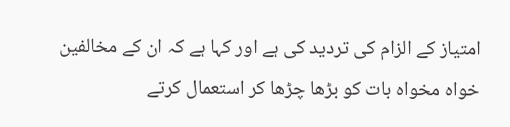امتیاز کے الزام کی تردید کی ہے اور کہا ہے کہ ان کے مخالفین خواہ مخواہ بات کو بڑھا چڑھا کر استعمال کرتے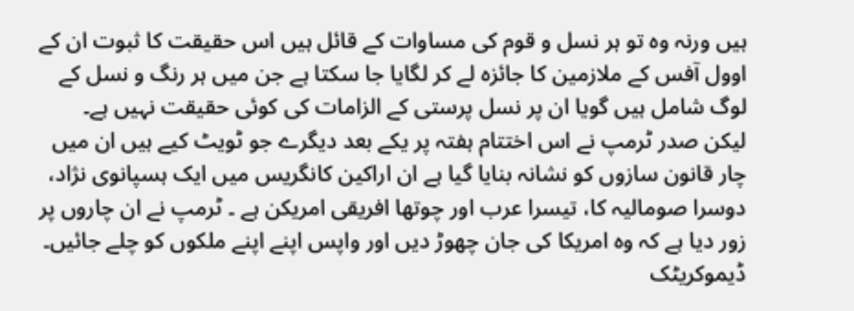ہیں ورنہ وہ تو ہر نسل و قوم کی مساوات کے قائل ہیں اس حقیقت کا ثبوت ان کے اوول آفس کے ملازمین کا جائزہ لے کر لگایا جا سکتا ہے جن میں ہر رنگ و نسل کے لوگ شامل ہیں گویا ان پر نسل پرستی کے الزامات کی کوئی حقیقت نہیں ہے۔
لیکن صدر ٹرمپ نے اس اختتام ہفتہ پر یکے بعد دیگرے جو ٹویٹ کیے ہیں ان میں چار قانون سازوں کو نشانہ بنایا گیا ہے ان اراکین کانگریس میں ایک ہسپانوی نژاد، دوسرا صومالیہ کا، تیسرا عرب اور چوتھا افریقی امریکن ہے ۔ ٹرمپ نے ان چاروں پر زور دیا ہے کہ وہ امریکا کی جان چھوڑ دیں اور واپس اپنے اپنے ملکوں کو چلے جائیں۔ ڈیموکریٹک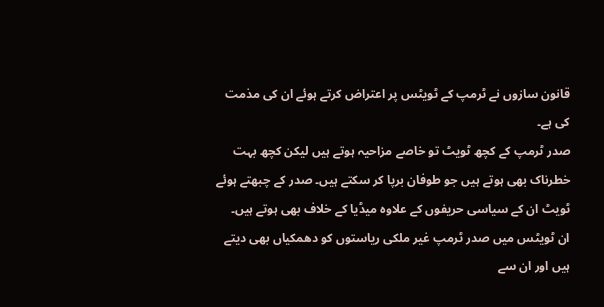قانون سازوں نے ٹرمپ کے ٹویٹس پر اعتراض کرتے ہوئے ان کی مذمت کی ہے۔
صدر ٹرمپ کے کچھ ٹویٹ تو خاصے مزاحیہ ہوتے ہیں لیکن کچھ بہت خطرناک بھی ہوتے ہیں جو طوفان برپا کر سکتے ہیں۔ صدر کے چبھتے ہوئے ٹویٹ ان کے سیاسی حریفوں کے علاوہ میڈیا کے خلاف بھی ہوتے ہیں۔
ان ٹویٹس میں صدر ٹرمپ غیر ملکی ریاستوں کو دھمکیاں بھی دیتے ہیں اور ان سے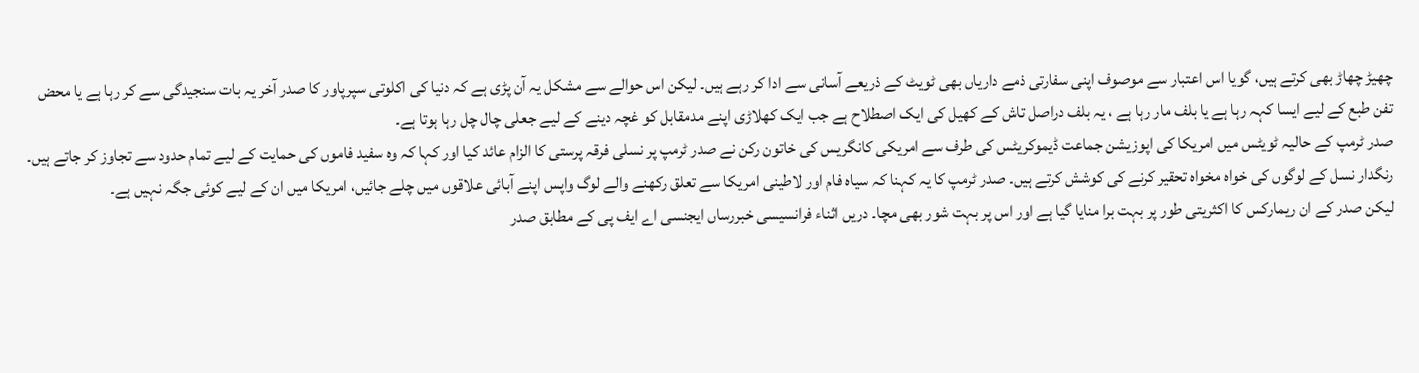چھیڑ چھاڑ بھی کرتے ہیں، گویا اس اعتبار سے موصوف اپنی سفارتی ذمے داریاں بھی ٹویٹ کے ذریعے آسانی سے ادا کر رہے ہیں۔ لیکن اس حوالے سے مشکل یہ آن پڑی ہے کہ دنیا کی اکلوتی سپرپاور کا صدر آخر یہ بات سنجیدگی سے کر رہا ہے یا محض تفن طبع کے لیے ایسا کہہ رہا ہے یا بلف مار رہا ہے ، یہ بلف دراصل تاش کے کھیل کی ایک اصطلاح ہے جب ایک کھلاڑی اپنے مدمقابل کو غچہ دینے کے لیے جعلی چال چل رہا ہوتا ہے۔
صدر ٹرمپ کے حالیہ ٹویٹس میں امریکا کی اپوزیشن جماعت ڈیموکریٹس کی طرف سے امریکی کانگریس کی خاتون رکن نے صدر ٹرمپ پر نسلی فرقہ پرستی کا الزام عائد کیا اور کہا کہ وہ سفید فاموں کی حمایت کے لیے تمام حدود سے تجاوز کر جاتے ہیں۔ رنگدار نسل کے لوگوں کی خواہ مخواہ تحقیر کرنے کی کوشش کرتے ہیں۔ صدر ٹرمپ کا یہ کہنا کہ سیاہ فام اور لاطینی امریکا سے تعلق رکھنے والے لوگ واپس اپنے آبائی علاقوں میں چلے جائیں، امریکا میں ان کے لیے کوئی جگہ نہیں ہے۔
لیکن صدر کے ان ریمارکس کا اکثریتی طور پر بہت برا منایا گیا ہے اور اس پر بہت شور بھی مچا۔ دریں اثناء فرانسیسی خبررساں ایجنسی اے ایف پی کے مطابق صدر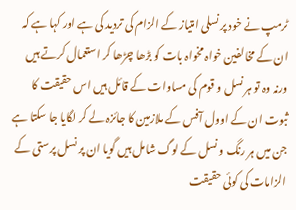ٹرمپ نے خود پر نسلی امتیاز کے الزام کی تردید کی ہے اور کہا ہے کہ ان کے مخالفین خواہ مخواہ بات کو بڑھا چڑھا کر استعمال کرتے ہیں ورنہ وہ تو ہر نسل و قوم کی مساوات کے قائل ہیں اس حقیقت کا ثبوت ان کے اوول آفس کے ملازمین کا جائزہ لے کر لگایا جا سکتا ہے جن میں ہر رنگ و نسل کے لوگ شامل ہیں گویا ان پر نسل پرستی کے الزامات کی کوئی حقیقت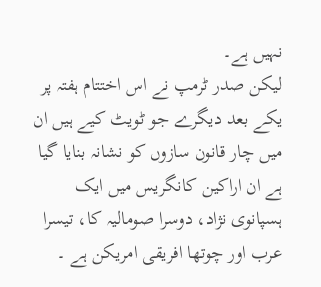نہیں ہے۔
لیکن صدر ٹرمپ نے اس اختتام ہفتہ پر یکے بعد دیگرے جو ٹویٹ کیے ہیں ان میں چار قانون سازوں کو نشانہ بنایا گیا ہے ان اراکین کانگریس میں ایک ہسپانوی نژاد، دوسرا صومالیہ کا، تیسرا عرب اور چوتھا افریقی امریکن ہے ۔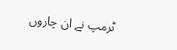ٹرمپ نے ان چاروں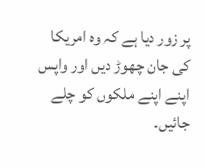پر زور دیا ہے کہ وہ امریکا کی جان چھوڑ دیں اور واپس اپنے اپنے ملکوں کو چلے جائیں۔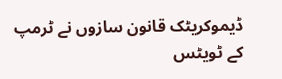ڈیموکریٹک قانون سازوں نے ٹرمپ کے ٹویٹس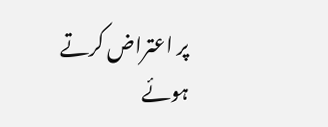پر اعتراض کرتے ہوئے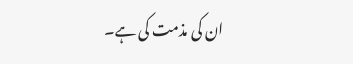ان کی مذمت کی ہے۔